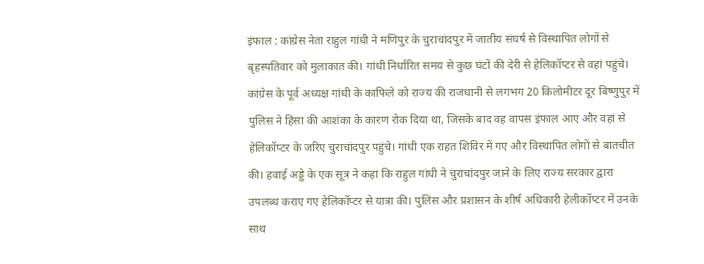इंफाल : कांग्रेस नेता राहुल गांधी ने मणिपुर के चुराचांदपुर में जातीय संघर्ष से विस्थापित लोगों से बृहस्पतिवार को मुलाकात की। गांधी निर्धारित समय से कुछ घंटों की देरी से हेलिकॉप्टर से वहां पहुंचे। कांग्रेस के पूर्व अध्यक्ष गांधी के काफिले को राज्य की राजधानी से लगभग 20 किलोमीटर दूर बिष्णुपुर में पुलिस ने हिंसा की आशंका के कारण रोक दिया था, जिसके बाद वह वापस इंफाल आए और वहां से हेलिकॉप्टर के जरिए चुराचांदपुर पहुंचे। गांधी एक राहत शिविर में गए और विस्थापित लोगों से बातचीत की। हवाई अड्डे के एक सूत्र ने कहा कि राहुल गांधी ने चुराचांदपुर जाने के लिए राज्य सरकार द्वारा उपलब्ध कराए गए हेलिकॉप्टर से यात्रा की। पुलिस और प्रशासन के शीर्ष अधिकारी हेलीकॉप्टर में उनके साथ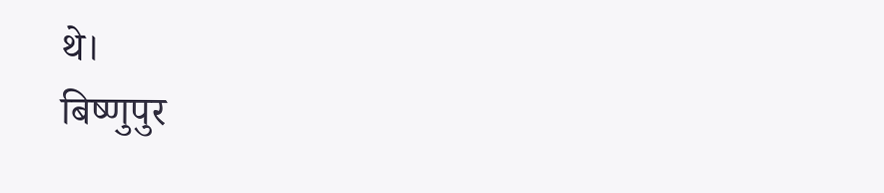थे।
बिष्णुपुर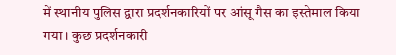में स्थानीय पुलिस द्वारा प्रदर्शनकारियों पर आंसू गैस का इस्तेमाल किया गया। कुछ प्रदर्शनकारी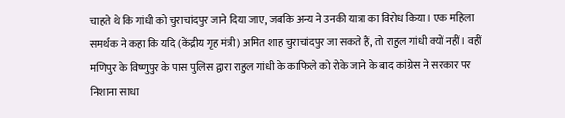चाहते थे कि गांधी को चुराचांदपुर जाने दिया जाए, जबकि अन्य ने उनकी यात्रा का विरोध किया। एक महिला समर्थक ने कहा कि यदि (केंद्रीय गृह मंत्री) अमित शाह चुराचांदपुर जा सकते हैं, तो राहुल गांधी क्यों नहीं। वहीं मणिपुर के विष्णुपुर के पास पुलिस द्वारा राहुल गांधी के काफिले को रोके जाने के बाद कांग्रेस ने सरकार पर निशाना साधा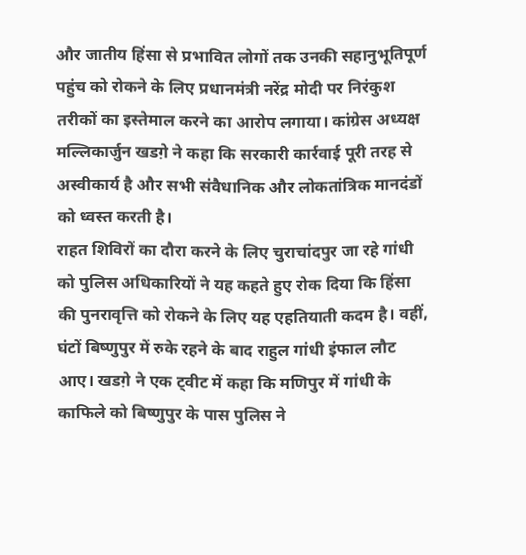और जातीय हिंसा से प्रभावित लोगों तक उनकी सहानुभूतिपूर्ण पहुंच को रोकने के लिए प्रधानमंत्री नरेंद्र मोदी पर निरंकुश तरीकों का इस्तेमाल करने का आरोप लगाया। कांग्रेस अध्यक्ष मल्लिकार्जुन खडग़े ने कहा कि सरकारी कार्रवाई पूरी तरह से अस्वीकार्य है और सभी संवैधानिक और लोकतांत्रिक मानदंडों को ध्वस्त करती है।
राहत शिविरों का दौरा करने के लिए चुराचांदपुर जा रहे गांधी को पुलिस अधिकारियों ने यह कहते हुए रोक दिया कि हिंसा की पुनरावृत्ति को रोकने के लिए यह एहतियाती कदम है। वहीं, घंटों बिष्णुपुर में रुके रहने के बाद राहुल गांधी इंफाल लौट आए। खडग़े ने एक ट्वीट में कहा कि मणिपुर में गांधी के काफिले को बिष्णुपुर के पास पुलिस ने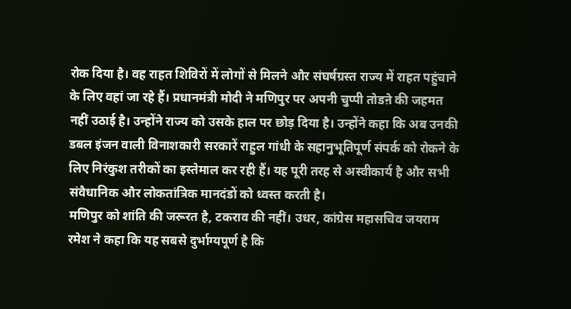रोक दिया है। वह राहत शिविरों में लोगों से मिलने और संघर्षग्रस्त राज्य में राहत पहुंचाने के लिए वहां जा रहे हैं। प्रधानमंत्री मोदी ने मणिपुर पर अपनी चुप्पी तोडऩे की जहमत नहीं उठाई है। उन्होंने राज्य को उसके हाल पर छोड़ दिया है। उन्होंने कहा कि अब उनकी डबल इंजन वाली विनाशकारी सरकारें राहुल गांधी के सहानुभूतिपूर्ण संपर्क को रोकने के लिए निरंकुश तरीकों का इस्तेमाल कर रही हैं। यह पूरी तरह से अस्वीकार्य है और सभी संवैधानिक और लोकतांत्रिक मानदंडों को ध्वस्त करती है।
मणिपुर को शांति की जरूरत है, टकराव की नहीं। उधर, कांग्रेस महासचिव जयराम रमेश ने कहा कि यह सबसे दुर्भाग्यपूर्ण है कि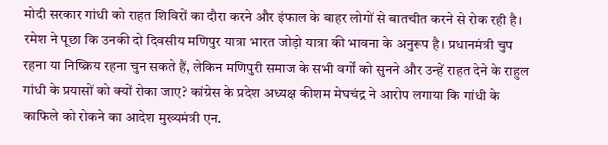मोदी सरकार गांधी को राहत शिविरों का दौरा करने और इंफाल के बाहर लोगों से बातचीत करने से रोक रही है। रमेश ने पूछा कि उनकी दो दिवसीय मणिपुर यात्रा भारत जोड़ो यात्रा की भावना के अनुरूप है। प्रधानमंत्री चुप रहना या निष्क्रिय रहना चुन सकते हैं, लेकिन मणिपुरी समाज के सभी वर्गों को सुनने और उन्हें राहत देने के राहुल गांधी के प्रयासों को क्यों रोका जाए? कांग्रेस के प्रदेश अध्यक्ष कीशम मेघचंद्र ने आरोप लगाया कि गांधी के काफिले को रोकने का आदेश मुख्यमंत्री एन.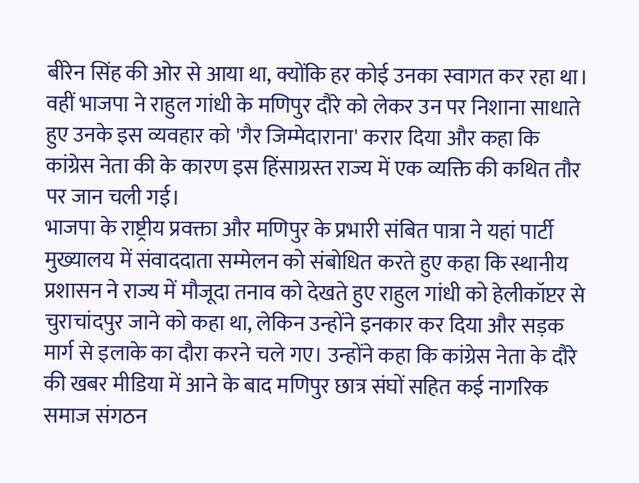बीरेन सिंह की ओर से आया था, क्योंकि हर कोई उनका स्वागत कर रहा था। वहीं भाजपा ने राहुल गांधी के मणिपुर दौरे को लेकर उन पर निशाना साधाते हुए उनके इस व्यवहार को 'गैर जिम्मेदाराना' करार दिया और कहा कि कांग्रेस नेता की के कारण इस हिंसाग्रस्त राज्य में एक व्यक्ति की कथित तौर पर जान चली गई।
भाजपा के राष्ट्रीय प्रवक्ता और मणिपुर के प्रभारी संबित पात्रा ने यहां पार्टी मुख्यालय में संवाददाता सम्मेलन को संबोधित करते हुए कहा कि स्थानीय प्रशासन ने राज्य में मौजूदा तनाव को देखते हुए राहुल गांधी को हेलीकॉप्टर से चुराचांदपुर जाने को कहा था, लेकिन उन्होंने इनकार कर दिया और सड़क मार्ग से इलाके का दौरा करने चले गए। उन्होंने कहा कि कांग्रेस नेता के दौरे की खबर मीडिया में आने के बाद मणिपुर छात्र संघों सहित कई नागरिक समाज संगठन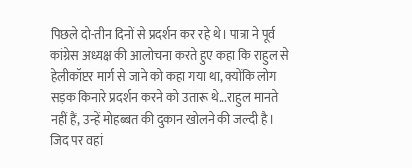पिछले दो-तीन दिनों से प्रदर्शन कर रहे थे। पात्रा ने पूर्व कांग्रेस अध्यक्ष की आलोचना करते हुए कहा कि राहुल से हेलीकॉप्टर मार्ग से जाने को कहा गया था, क्योंकि लोग सड़क किनारे प्रदर्शन करने को उतारू थे...राहुल मानते नहीं हैं, उन्हें मोहब्बत की दुकान खोलने की जल्दी है।
जिद पर वहां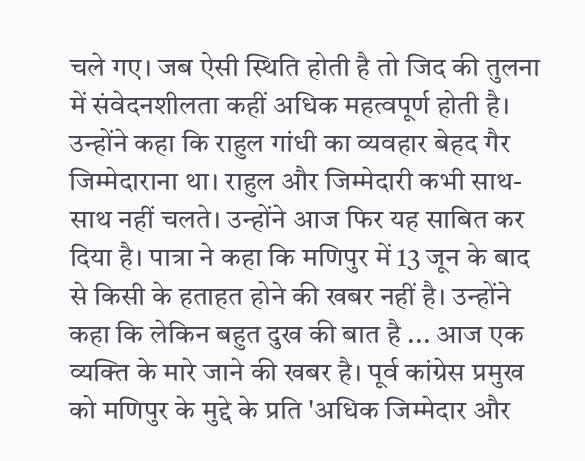चले गए। जब ऐसी स्थिति होती है तो जिद की तुलना में संवेदनशीलता कहीं अधिक महत्वपूर्ण होती है। उन्होंने कहा कि राहुल गांधी का व्यवहार बेहद गैर जिम्मेदाराना था। राहुल और जिम्मेदारी कभी साथ-साथ नहीं चलते। उन्होंने आज फिर यह साबित कर दिया है। पात्रा ने कहा कि मणिपुर में 13 जून के बाद से किसी के हताहत होने की खबर नहीं है। उन्होंने कहा कि लेकिन बहुत दुख की बात है ... आज एक व्यक्ति के मारे जाने की खबर है। पूर्व कांग्रेस प्रमुख को मणिपुर के मुद्दे के प्रति 'अधिक जिम्मेदार और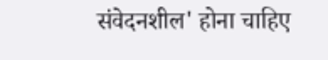संवेदनशील' होना चाहिए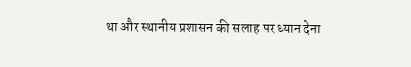था और स्थानीय प्रशासन की सलाह पर ध्यान देना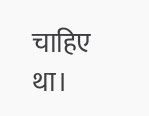चाहिए था।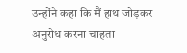उन्होंने कहा कि मैं हाथ जोड़कर अनुरोध करना चाहता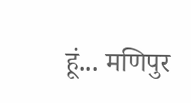हूं... मणिपुर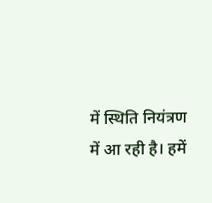में स्थिति नियंत्रण में आ रही है। हमें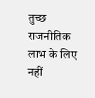तुच्छ राजनीतिक लाभ के लिए नहीं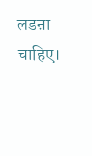लडऩा चाहिए।